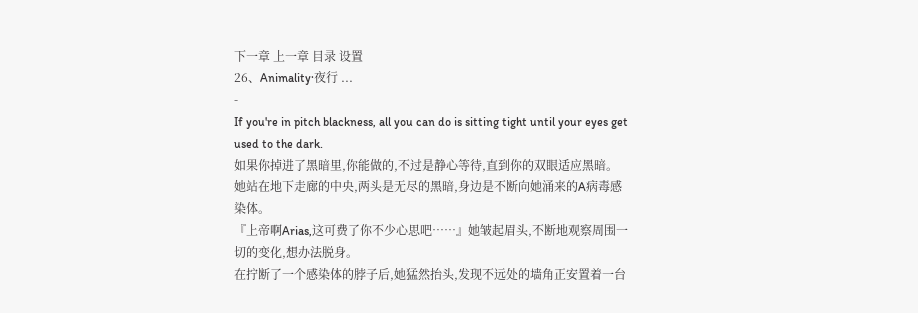下一章 上一章 目录 设置
26、Animality·夜行 ...
-
If you're in pitch blackness, all you can do is sitting tight until your eyes get used to the dark.
如果你掉进了黑暗里,你能做的,不过是静心等待,直到你的双眼适应黑暗。
她站在地下走廊的中央,两头是无尽的黑暗,身边是不断向她涌来的A病毒感染体。
『上帝啊Arias,这可费了你不少心思吧……』她皱起眉头,不断地观察周围一切的变化,想办法脱身。
在拧断了一个感染体的脖子后,她猛然抬头,发现不远处的墙角正安置着一台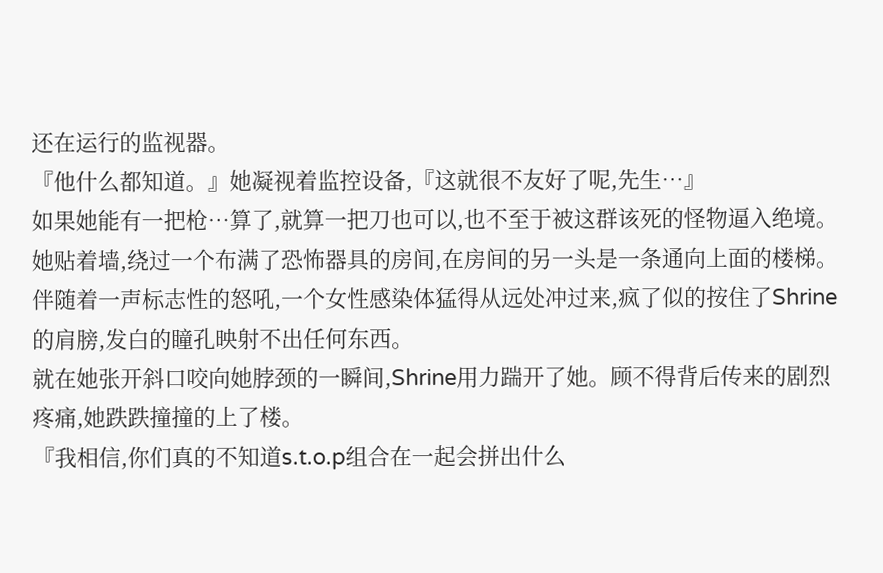还在运行的监视器。
『他什么都知道。』她凝视着监控设备,『这就很不友好了呢,先生…』
如果她能有一把枪…算了,就算一把刀也可以,也不至于被这群该死的怪物逼入绝境。
她贴着墙,绕过一个布满了恐怖器具的房间,在房间的另一头是一条通向上面的楼梯。
伴随着一声标志性的怒吼,一个女性感染体猛得从远处冲过来,疯了似的按住了Shrine的肩膀,发白的瞳孔映射不出任何东西。
就在她张开斜口咬向她脖颈的一瞬间,Shrine用力踹开了她。顾不得背后传来的剧烈疼痛,她跌跌撞撞的上了楼。
『我相信,你们真的不知道s.t.o.p组合在一起会拼出什么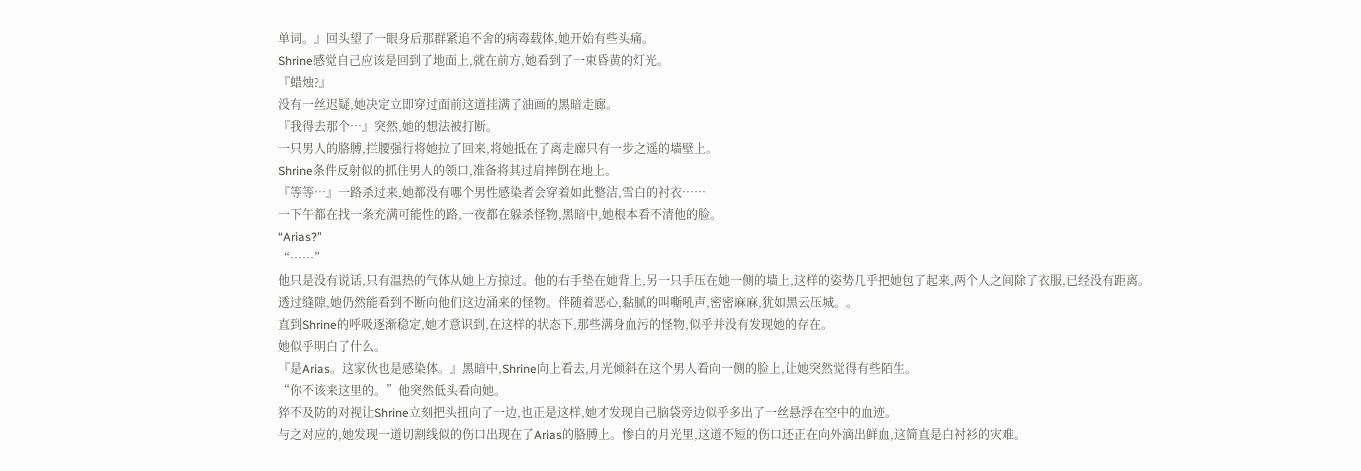单词。』回头望了一眼身后那群紧追不舍的病毒载体,她开始有些头痛。
Shrine感觉自己应该是回到了地面上,就在前方,她看到了一束昏黄的灯光。
『蜡烛?』
没有一丝迟疑,她决定立即穿过面前这道挂满了油画的黑暗走廊。
『我得去那个…』突然,她的想法被打断。
一只男人的胳膊,拦腰强行将她拉了回来,将她抵在了离走廊只有一步之遥的墙壁上。
Shrine条件反射似的抓住男人的领口,准备将其过肩摔倒在地上。
『等等…』一路杀过来,她都没有哪个男性感染者会穿着如此整洁,雪白的衬衣……
一下午都在找一条充满可能性的路,一夜都在躲杀怪物,黑暗中,她根本看不清他的脸。
“Arias?”
“……”
他只是没有说话,只有温热的气体从她上方掠过。他的右手垫在她背上,另一只手压在她一侧的墙上,这样的姿势几乎把她包了起来,两个人之间除了衣服,已经没有距离。
透过缝隙,她仍然能看到不断向他们这边涌来的怪物。伴随着恶心,黏腻的叫嘶吼声,密密麻麻,犹如黑云压城。。
直到Shrine的呼吸逐渐稳定,她才意识到,在这样的状态下,那些满身血污的怪物,似乎并没有发现她的存在。
她似乎明白了什么。
『是Arias。这家伙也是感染体。』黑暗中,Shrine向上看去,月光倾斜在这个男人看向一侧的脸上,让她突然觉得有些陌生。
“你不该来这里的。”他突然低头看向她。
猝不及防的对视让Shrine立刻把头扭向了一边,也正是这样,她才发现自己脑袋旁边似乎多出了一丝悬浮在空中的血迹。
与之对应的,她发现一道切割线似的伤口出现在了Arias的胳膊上。惨白的月光里,这道不短的伤口还正在向外滴出鲜血,这简直是白衬衫的灾难。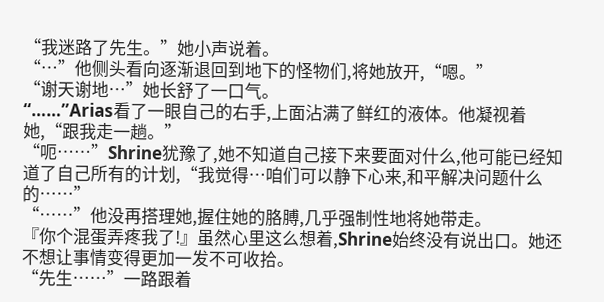“我迷路了先生。”她小声说着。
“…”他侧头看向逐渐退回到地下的怪物们,将她放开,“嗯。”
“谢天谢地…”她长舒了一口气。
“……”Arias看了一眼自己的右手,上面沾满了鲜红的液体。他凝视着她,“跟我走一趟。”
“呃……”Shrine犹豫了,她不知道自己接下来要面对什么,他可能已经知道了自己所有的计划,“我觉得…咱们可以静下心来,和平解决问题什么的……”
“……”他没再搭理她,握住她的胳膊,几乎强制性地将她带走。
『你个混蛋弄疼我了!』虽然心里这么想着,Shrine始终没有说出口。她还不想让事情变得更加一发不可收拾。
“先生……”一路跟着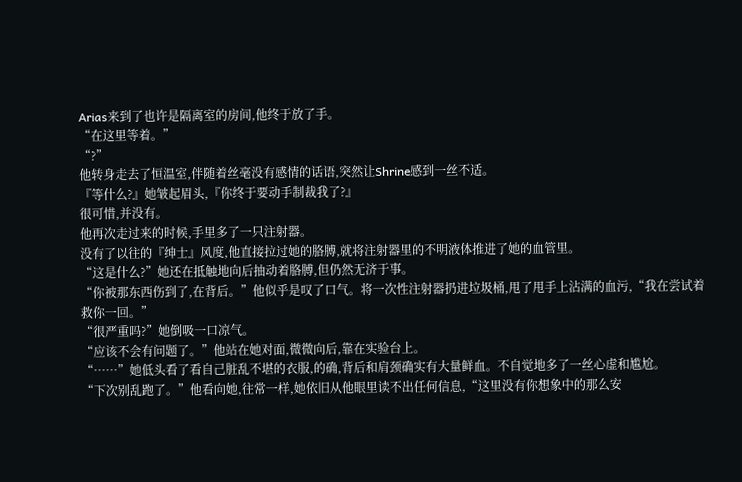Arias来到了也许是隔离室的房间,他终于放了手。
“在这里等着。”
“?”
他转身走去了恒温室,伴随着丝毫没有感情的话语,突然让Shrine感到一丝不适。
『等什么?』她皱起眉头,『你终于要动手制裁我了?』
很可惜,并没有。
他再次走过来的时候,手里多了一只注射器。
没有了以往的『绅士』风度,他直接拉过她的胳膊,就将注射器里的不明液体推进了她的血管里。
“这是什么?”她还在抵触地向后抽动着胳膊,但仍然无济于事。
“你被那东西伤到了,在背后。”他似乎是叹了口气。将一次性注射器扔进垃圾桶,甩了甩手上沾满的血污,“我在尝试着救你一回。”
“很严重吗?”她倒吸一口凉气。
“应该不会有问题了。”他站在她对面,微微向后,靠在实验台上。
“……”她低头看了看自己脏乱不堪的衣服,的确,背后和肩颈确实有大量鲜血。不自觉地多了一丝心虚和尴尬。
“下次别乱跑了。”他看向她,往常一样,她依旧从他眼里读不出任何信息,“这里没有你想象中的那么安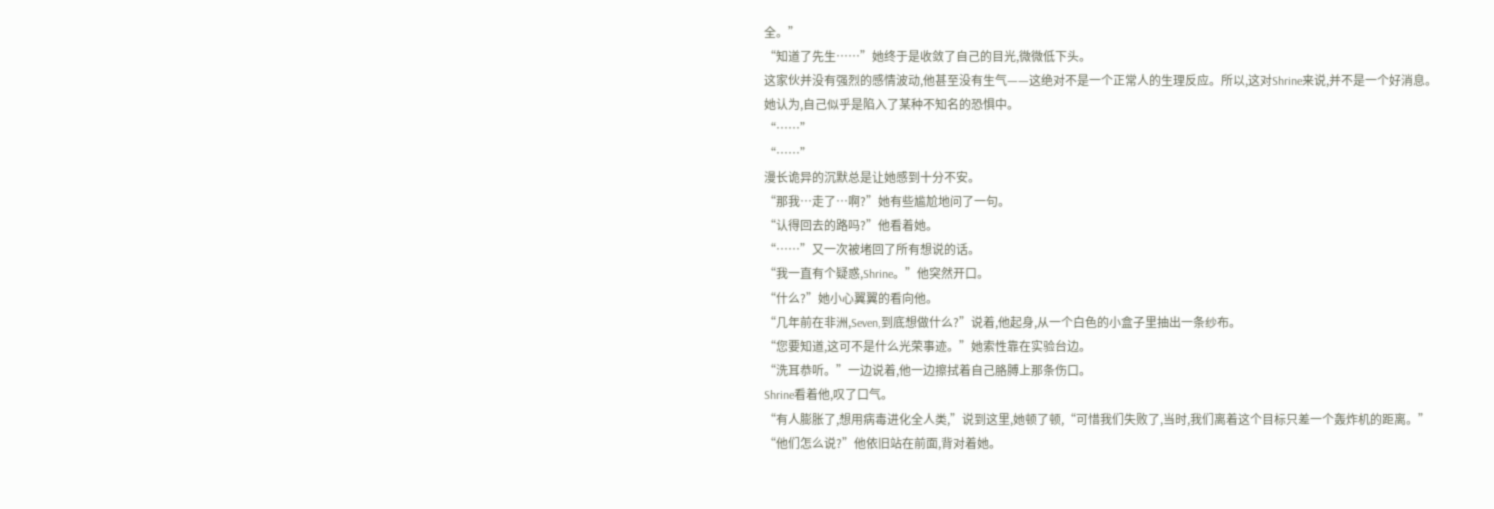全。”
“知道了先生……”她终于是收敛了自己的目光,微微低下头。
这家伙并没有强烈的感情波动,他甚至没有生气——这绝对不是一个正常人的生理反应。所以,这对Shrine来说,并不是一个好消息。
她认为,自己似乎是陷入了某种不知名的恐惧中。
“……”
“……”
漫长诡异的沉默总是让她感到十分不安。
“那我…走了…啊?”她有些尴尬地问了一句。
“认得回去的路吗?”他看着她。
“……”又一次被堵回了所有想说的话。
“我一直有个疑惑,Shrine。”他突然开口。
“什么?”她小心翼翼的看向他。
“几年前在非洲,Seven,到底想做什么?”说着,他起身,从一个白色的小盒子里抽出一条纱布。
“您要知道,这可不是什么光荣事迹。”她索性靠在实验台边。
“洗耳恭听。”一边说着,他一边擦拭着自己胳膊上那条伤口。
Shrine看着他,叹了口气。
“有人膨胀了,想用病毒进化全人类,”说到这里,她顿了顿,“可惜我们失败了,当时,我们离着这个目标只差一个轰炸机的距离。”
“他们怎么说?”他依旧站在前面,背对着她。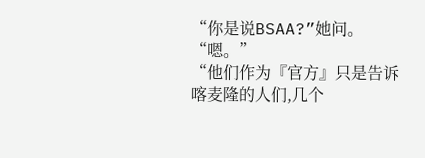“你是说BSAA?”她问。
“嗯。”
“他们作为『官方』只是告诉喀麦隆的人们,几个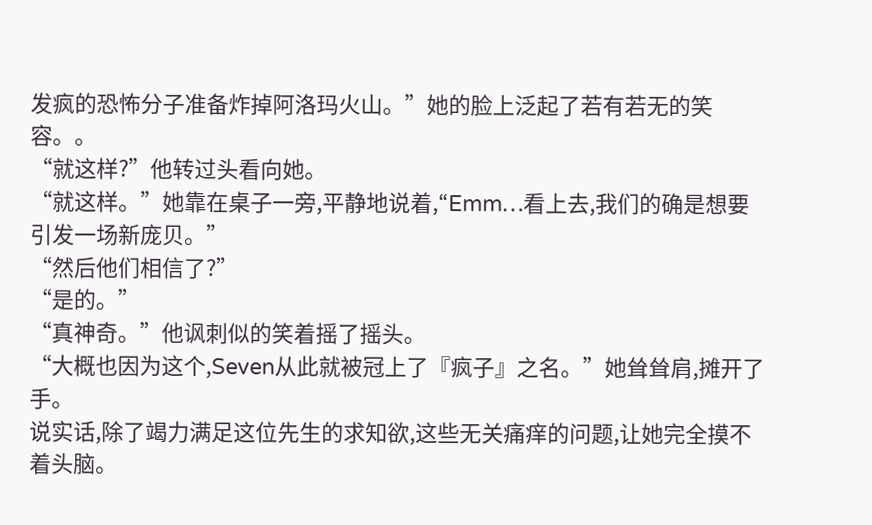发疯的恐怖分子准备炸掉阿洛玛火山。”她的脸上泛起了若有若无的笑容。。
“就这样?”他转过头看向她。
“就这样。”她靠在桌子一旁,平静地说着,“Emm…看上去,我们的确是想要引发一场新庞贝。”
“然后他们相信了?”
“是的。”
“真神奇。”他讽刺似的笑着摇了摇头。
“大概也因为这个,Seven从此就被冠上了『疯子』之名。”她耸耸肩,摊开了手。
说实话,除了竭力满足这位先生的求知欲,这些无关痛痒的问题,让她完全摸不着头脑。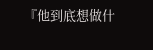『他到底想做什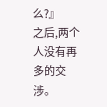么?』
之后,两个人没有再多的交涉。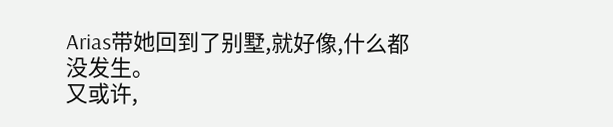Arias带她回到了别墅,就好像,什么都没发生。
又或许,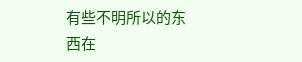有些不明所以的东西在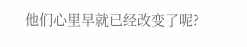他们心里早就已经改变了呢?